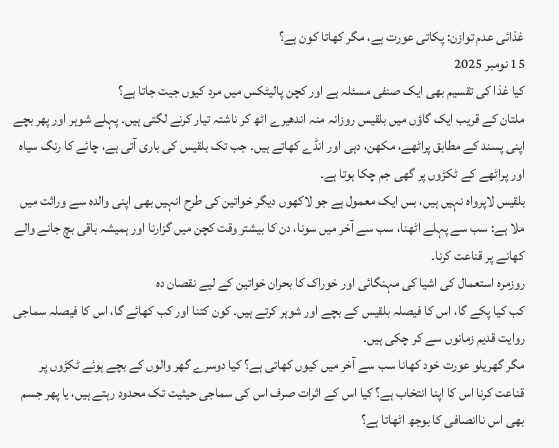غذائی عدم توازن: پکاتی عورت ہے، مگر کھاتا کون ہے؟
15 نومبر 2025
کیا غذا کی تقسیم بھی ایک صنفی مسئلہ ہے اور کچن پالیٹکس میں مرد کیوں جیت جاتا ہے؟
ملتان کے قریب ایک گاؤں میں بلقیس روزانہ منہ اندھیرے اٹھ کر ناشتہ تیار کرنے لگتی ہیں۔ پہلے شوہر اور پھر بچے اپنی پسند کے مطابق پراٹھے، مکھن، دہی اور انڈے کھاتے ہیں۔ جب تک بلقیس کی باری آتی ہے، چائے کا رنگ سیاہ اور پراٹھے کے ٹکڑوں پر گھی جم چکا ہوتا ہے۔
بلقیس لاپرواہ نہیں ہیں، بس ایک معمول ہے جو لاکھوں دیگر خواتین کی طرح انہیں بھی اپنی والدہ سے وراثت میں ملا ہے: سب سے پہلے اٹھنا، سب سے آخر میں سونا، دن کا بیشتر وقت کچن میں گزارنا اور ہمیشہ باقی بچ جانے والے کھانے پر قناعت کرنا۔
روزمرہ استعمال کی اشیا کی مہنگائی اور خوراک کا بحران خواتین کے لیے نقصان دہ
کب کیا پکے گا، اس کا فیصلہ بلقیس کے بچے اور شوہر کرتے ہیں۔ کون کتنا اور کب کھائے گا، اس کا فیصلہ سماجی روایت قدیم زمانوں سے کر چکی ہیں۔
مگر گھریلو عورت خود کھانا سب سے آخر میں کیوں کھاتی ہے؟ کیا دوسرے گھر والوں کے بچے ہوئے ٹکڑوں پر قناعت کرنا اس کا اپنا انتخاب ہے؟ کیا اس کے اثرات صرف اس کی سماجی حیثیت تک محدود رہتے ہیں، یا پھر جسم بھی اس ناانصافی کا بوجھ اٹھاتا ہے؟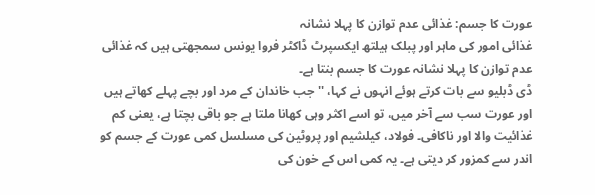عورت کا جسم: غذائی عدم توازن کا پہلا نشانہ
غذائی امور کی ماہر اور پبلک ہیلتھ ایکسپرٹ ڈاکٹر فروا یونس سمجھتی ہیں کہ غذائی عدم توازن کا پہلا نشانہ عورت کا جسم بنتا ہے۔
ڈی ڈبلیو سے بات کرتے ہوئے انہوں نے کہا، ''جب خاندان کے مرد اور بچے پہلے کھاتے ہیں اور عورت سب سے آخر میں، تو اسے اکثر وہی کھانا ملتا ہے جو باقی بچتا ہے، یعنی کم غذائیت والا اور ناکافی۔ فولاد، کیلشیم اور پروٹین کی مسلسل کمی عورت کے جسم کو اندر سے کمزور کر دیتی ہے۔ یہ کمی اس کے خون کی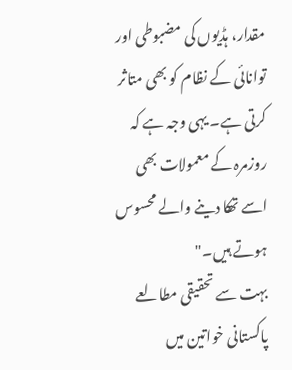مقدار، ہڈیوں کی مضبوطی اور توانائی کے نظام کو بھی متاثر کرتی ہے۔ یہی وجہ ہے کہ روزمرہ کے معمولات بھی اسے تھکا دینے والے محسوس ہوتے ہیں۔"
بہت سے تحقیقی مطالعے پاکستانی خواتین میں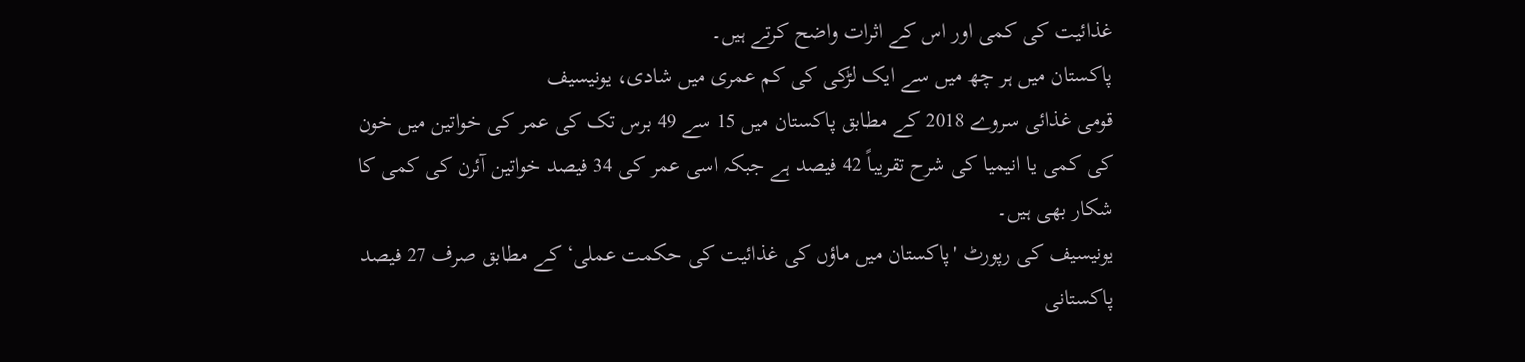غذائیت کی کمی اور اس کے اثرات واضح کرتے ہیں۔
پاکستان میں ہر چھ میں سے ایک لڑکی کی کم عمری میں شادی، یونیسیف
قومی غذائی سروے 2018 کے مطابق پاکستان میں 15 سے 49 برس تک کی عمر کی خواتین میں خون کی کمی یا انیمیا کی شرح تقریباً 42 فیصد ہے جبکہ اسی عمر کی 34 فیصد خواتین آئرن کی کمی کا شکار بھی ہیں۔
یونیسیف کی رپورٹ 'پاکستان میں ماؤں کی غذائیت کی حکمت عملی‘ کے مطابق صرف 27 فیصد پاکستانی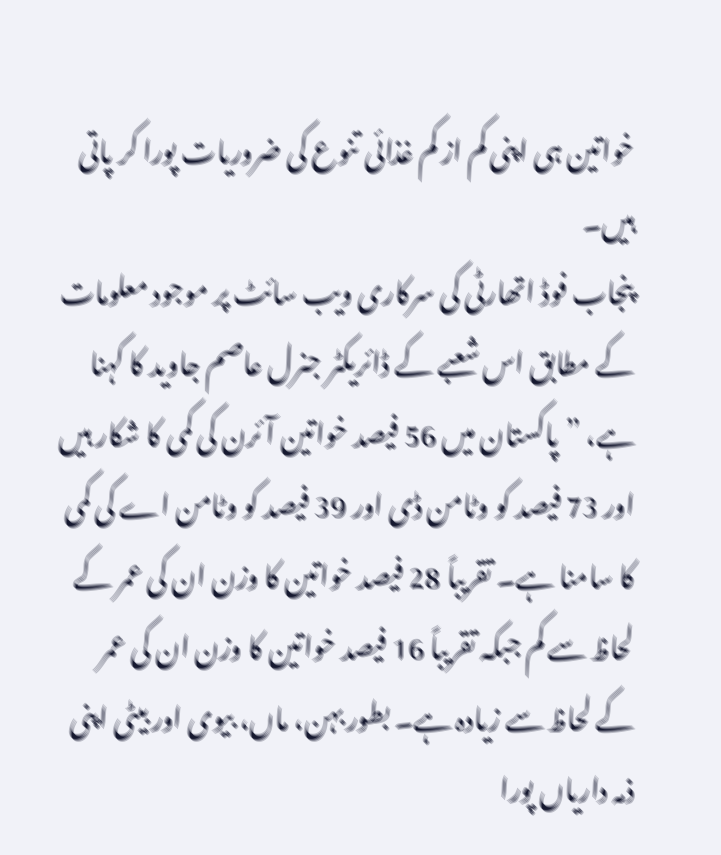خواتین ہی اپنی کم از کم غذائی تنوع کی ضروریات پورا کر پاتی ہیں۔
پنجاب فوڈ اتھارٹی کی سرکاری ویب سائٹ پر موجود معلومات کے مطابق اس شعبے کے ڈائریکٹر جنرل عاصم جاوید کا کہنا ہے، ”پاکستان میں 56 فیصد خواتین آئرن کی کمی کا شکار ہیں اور 73 فیصد کو وٹامن ڈی اور 39 فیصد کو وٹامن اے کی کمی کا سامنا ہے۔ تقریباً 28 فیصد خواتین کا وزن ان کی عمر کے لحاظ سے کم جبکہ تقریباً 16 فیصد خواتین کا وزن ان کی عمر کے لحاظ سے زیادہ ہے۔ بطور بہن، ماں، بیوی اور بیٹی اپنی ذمہ داریاں پورا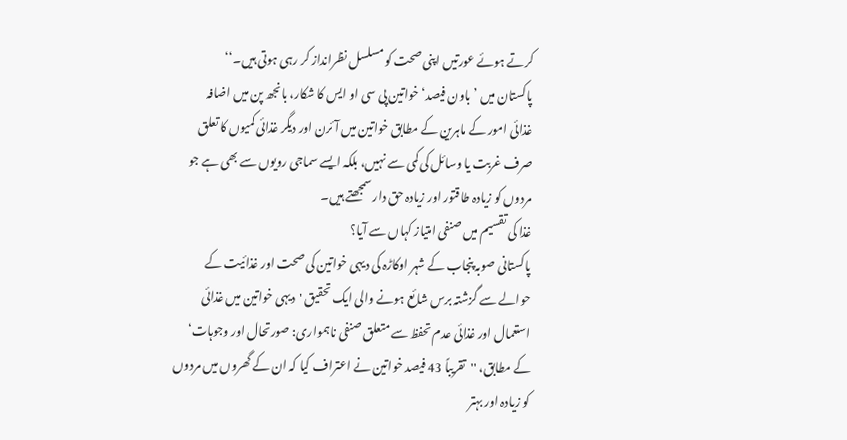کرتے ہوئے عورتیں اپنی صحت کو مسلسل نظرانداز کر رہی ہوتی ہیں۔‘‘
پاکستان میں ’باون فیصد‘ خواتین پی سی او ایس کا شکار، بانجھ پن میں اضافہ
غذائی امور کے ماہرین کے مطابق خواتین میں آئرن اور دیگر غذائی کمیوں کا تعلق صرف غربت یا وسائل کی کمی سے نہیں، بلکہ ایسے سماجی رویوں سے بھی ہے جو مردوں کو زیادہ طاقتور اور زیادہ حق دار سمجھتے ہیں۔
غذا کی تقسیم میں صنفی امتیاز کہاں سے آیا؟
پاکستانی صوبہ پنجاب کے شہر اوکاڑہ کی دیہی خواتین کی صحت اور غذائیت کے حوالے سے گزشتہ برس شائع ہونے والی ایک تحقیق 'دیہی خواتین میں غذائی استعمال اور غذائی عدم تحفظ سے متعلق صنفی ناہمواری: صورتحال اور وجوہات‘ کے مطابق، ''تقریباً 43 فیصد خواتین نے اعتراف کیا کہ ان کے گھروں میں مردوں کو زیادہ اور بہتر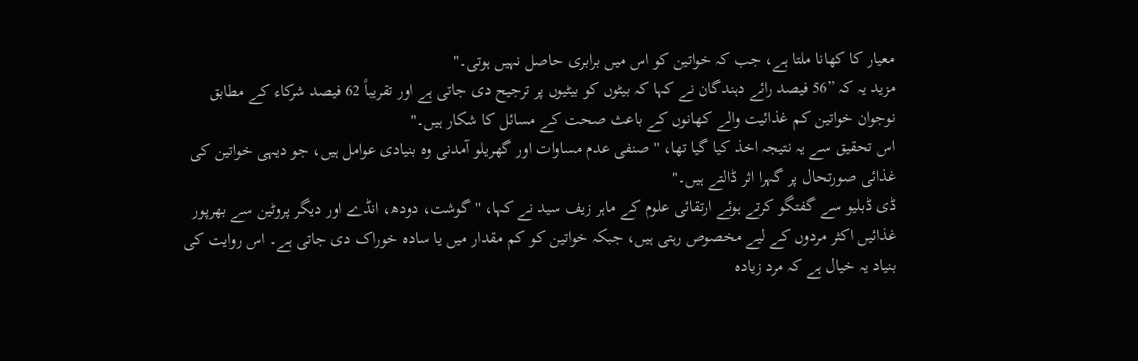معیار کا کھانا ملتا ہے، جب کہ خواتین کو اس میں برابری حاصل نہیں ہوتی۔"
مزید یہ کہ ”56 فیصد رائے دہندگان نے کہا کہ بیٹوں کو بیٹیوں پر ترجیح دی جاتی ہے اور تقریباً 62 فیصد شرکاء کے مطابق نوجوان خواتین کم غذائیت والے کھانوں کے باعث صحت کے مسائل کا شکار ہیں۔"
اس تحقیق سے یہ نتیجہ اخذ کیا گیا تھا، ''صنفی عدم مساوات اور گھریلو آمدنی وہ بنیادی عوامل ہیں، جو دیہی خواتین کی غذائی صورتحال پر گہرا اثر ڈالتے ہیں۔"
ڈی ڈبلیو سے گفتگو کرتے ہوئے ارتقائی علوم کے ماہر زیف سید نے کہا، ''گوشت، دودھ، انڈے اور دیگر پروٹین سے بھرپور غذائیں اکثر مردوں کے لیے مخصوص رہتی ہیں، جبکہ خواتین کو کم مقدار میں یا سادہ خوراک دی جاتی ہے۔ اس روایت کی بنیاد یہ خیال ہے کہ مرد زیادہ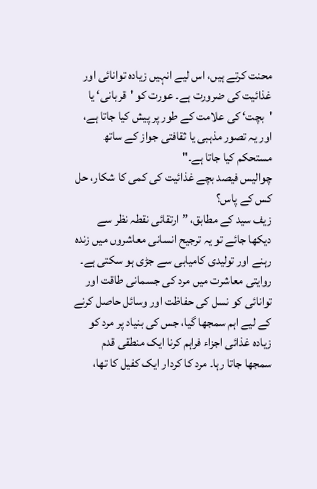محنت کرتے ہیں، اس لیے انہیں زیادہ توانائی اور غذائیت کی ضرورت ہے۔ عورت کو 'قربانی‘ یا 'بچت‘ کی علامت کے طور پر پیش کیا جاتا ہے، اور یہ تصور مذہبی یا ثقافتی جواز کے ساتھ مستحکم کیا جاتا ہے۔"
چوالیس فیصد بچے غذائیت کی کمی کا شکار، حل کس کے پاس؟
زیف سید کے مطابق، ”ارتقائی نقطہ نظر سے دیکھا جائے تو یہ ترجیح انسانی معاشروں میں زندہ رہنے اور تولیدی کامیابی سے جڑی ہو سکتی ہے۔ روایتی معاشرت میں مرد کی جسمانی طاقت اور توانائی کو نسل کی حفاظت اور وسائل حاصل کرنے کے لیے اہم سمجھا گیا، جس کی بنیاد پر مرد کو زیادہ غذائی اجزاء فراہم کرنا ایک منطقی قدم سمجھا جاتا رہا۔ مرد کا کردار ایک کفیل کا تھا،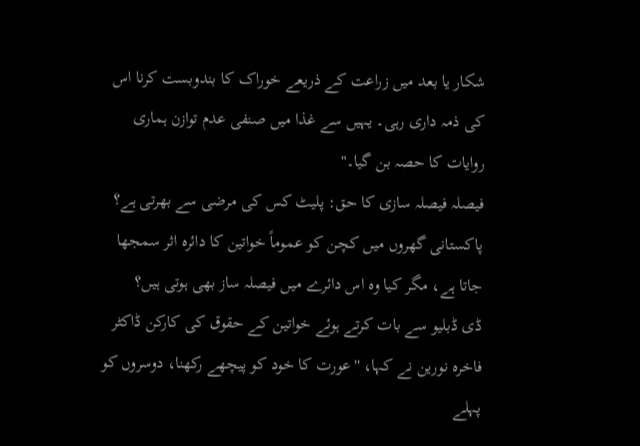شکار یا بعد میں زراعت کے ذریعے خوراک کا بندوبست کرنا اس کی ذمہ داری رہی۔ یہیں سے غذا میں صنفی عدم توازن ہماری روایات کا حصہ بن گیا۔"
فیصلہ فیصلہ سازی کا حق: پلیٹ کس کی مرضی سے بھرتی ہے؟
پاکستانی گھروں میں کچن کو عموماً خواتین کا دائرہ اثر سمجھا جاتا ہے، مگر کیا وہ اس دائرے میں فیصلہ ساز بھی ہوتی ہیں؟
ڈی ڈبلیو سے بات کرتے ہوئے خواتین کے حقوق کی کارکن ڈاکٹر فاخرہ نورین نے کہا، ''عورت کا خود کو پیچھے رکھنا، دوسروں کو پہلے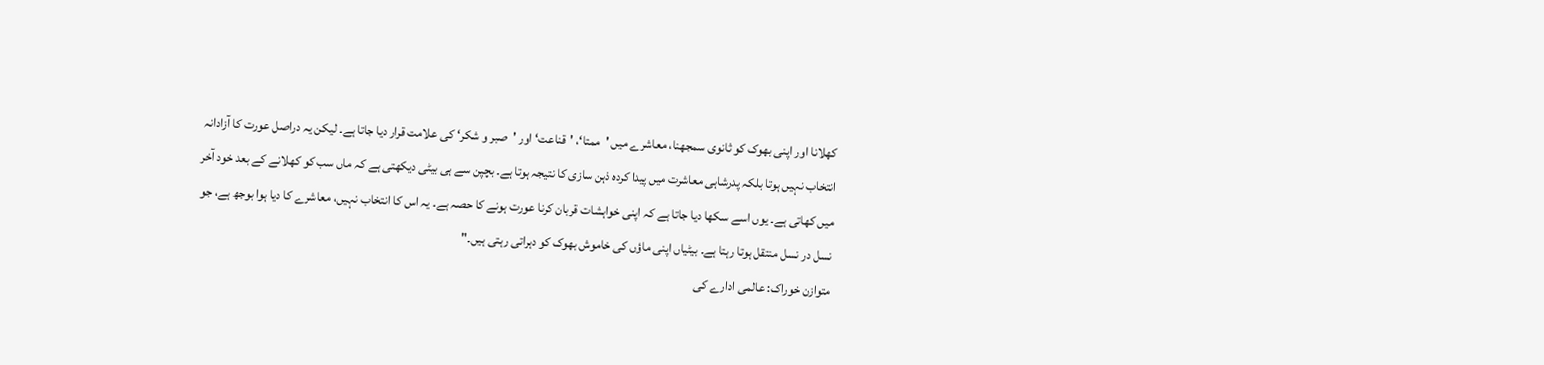کھلانا اور اپنی بھوک کو ثانوی سمجھنا، معاشرے میں 'ممتا‘، 'قناعت‘ اور 'صبر و شکر‘ کی علامت قرار دیا جاتا ہے۔ لیکن یہ دراصل عورت کا آزادانہ انتخاب نہیں ہوتا بلکہ پدرشاہی معاشرت میں پیدا کردہ ذہن سازی کا نتیجہ ہوتا ہے۔ بچپن سے ہی بیٹی دیکھتی ہے کہ ماں سب کو کھلانے کے بعد خود آخر میں کھاتی ہے۔ یوں اسے سکھا دیا جاتا ہے کہ اپنی خواہشات قربان کرنا عورت ہونے کا حصہ ہے۔ یہ اس کا انتخاب نہیں، معاشرے کا دیا ہوا بوجھ ہے، جو نسل در نسل منتقل ہوتا رہتا ہے۔ بیٹیاں اپنی ماؤں کی خاموش بھوک کو دہراتی رہتی ہیں۔"
متوازن خوراک: عالمی ادارے کی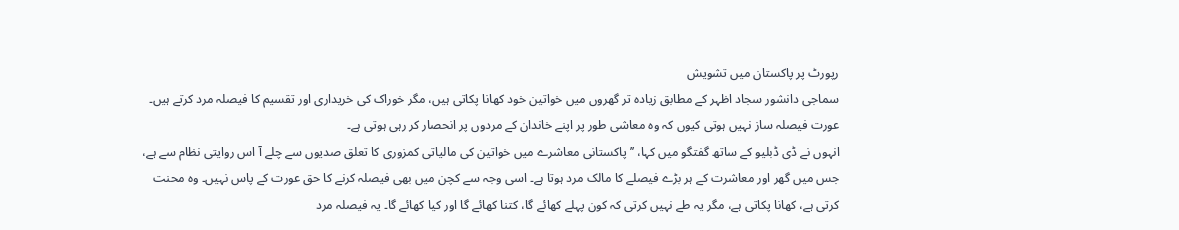رپورٹ پر پاکستان میں تشویش
سماجی دانشور سجاد اظہر کے مطابق زیادہ تر گھروں میں خواتین خود کھانا پکاتی ہیں، مگر خوراک کی خریداری اور تقسیم کا فیصلہ مرد کرتے ہیں۔ عورت فیصلہ ساز نہیں ہوتی کیوں کہ وہ معاشی طور پر اپنے خاندان کے مردوں پر انحصار کر رہی ہوتی ہے۔
انہوں نے ڈی ڈبلیو کے ساتھ گفتگو میں کہا، ’’پاکستانی معاشرے میں خواتین کی مالیاتی کمزوری کا تعلق صدیوں سے چلے آ اس روایتی نظام سے ہے، جس میں گھر اور معاشرت کے ہر بڑے فیصلے کا مالک مرد ہوتا ہے۔ اسی وجہ سے کچن میں بھی فیصلہ کرنے کا حق عورت کے پاس نہیں۔ وہ محنت کرتی ہے، کھانا پکاتی ہے، مگر یہ طے نہیں کرتی کہ کون پہلے کھائے گا، کتنا کھائے گا اور کیا کھائے گا۔ یہ فیصلہ مرد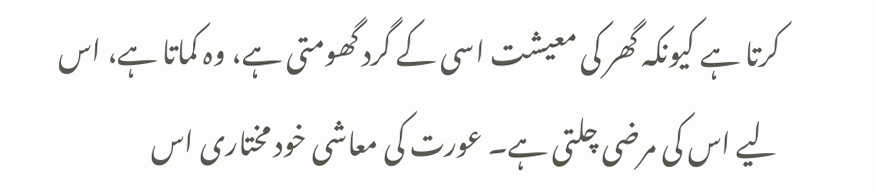کرتا ہے کیونکہ گھر کی معیشت اسی کے گرد گھومتی ہے، وہ کماتا ہے، اس لیے اس کی مرضی چلتی ہے۔ عورت کی معاشی خود مختاری اس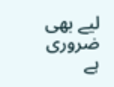لیے بھی ضروری ہے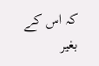کہ اس کے بغیر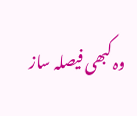وہ کبھی فیصلہ ساز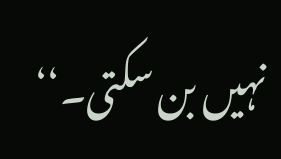نہیں بن سکتی۔‘‘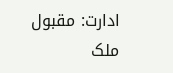ادارت: مقبول ملک